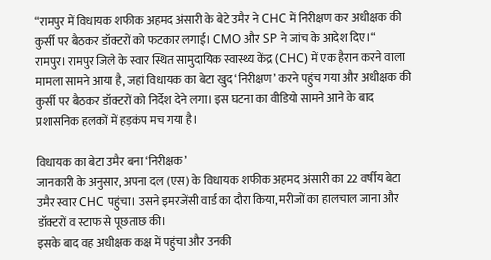“रामपुर में विधायक शफीक अहमद अंसारी के बेटे उमैर ने CHC में निरीक्षण कर अधीक्षक की कुर्सी पर बैठकर डॉक्टरों को फटकार लगाई। CMO और SP ने जांच के आदेश दिए।“
रामपुर। रामपुर जिले के स्वार स्थित सामुदायिक स्वास्थ्य केंद्र (CHC) में एक हैरान करने वाला मामला सामने आया है, जहां विधायक का बेटा खुद ‘निरीक्षण’ करने पहुंच गया और अधीक्षक की कुर्सी पर बैठकर डॉक्टरों को निर्देश देने लगा। इस घटना का वीडियो सामने आने के बाद प्रशासनिक हलकों में हड़कंप मच गया है।

विधायक का बेटा उमैर बना ‘निरीक्षक’
जानकारी के अनुसार, अपना दल (एस) के विधायक शफीक अहमद अंसारी का 22 वर्षीय बेटा उमैर स्वार CHC पहुंचा। उसने इमरजेंसी वार्ड का दौरा किया, मरीजों का हालचाल जाना और डॉक्टरों व स्टाफ से पूछताछ की।
इसके बाद वह अधीक्षक कक्ष में पहुंचा और उनकी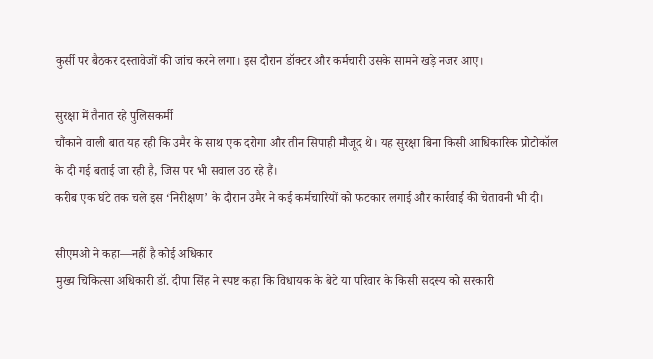कुर्सी पर बैठकर दस्तावेजों की जांच करने लगा। इस दौरान डॉक्टर और कर्मचारी उसके सामने खड़े नजर आए।

सुरक्षा में तैनात रहे पुलिसकर्मी
चौंकाने वाली बात यह रही कि उमैर के साथ एक दरोगा और तीन सिपाही मौजूद थे। यह सुरक्षा बिना किसी आधिकारिक प्रोटोकॉल के दी गई बताई जा रही है, जिस पर भी सवाल उठ रहे हैं।
करीब एक घंटे तक चले इस ‘निरीक्षण’ के दौरान उमैर ने कई कर्मचारियों को फटकार लगाई और कार्रवाई की चेतावनी भी दी।

सीएमओ ने कहा—नहीं है कोई अधिकार
मुख्य चिकित्सा अधिकारी डॉ. दीपा सिंह ने स्पष्ट कहा कि विधायक के बेटे या परिवार के किसी सदस्य को सरकारी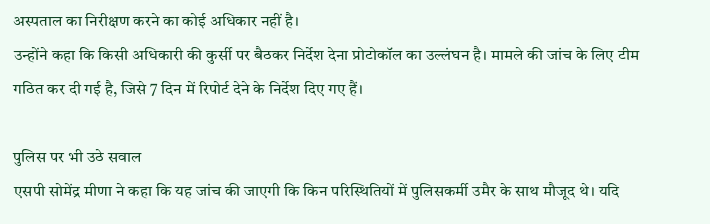अस्पताल का निरीक्षण करने का कोई अधिकार नहीं है।
उन्होंने कहा कि किसी अधिकारी की कुर्सी पर बैठकर निर्देश देना प्रोटोकॉल का उल्लंघन है। मामले की जांच के लिए टीम गठित कर दी गई है, जिसे 7 दिन में रिपोर्ट देने के निर्देश दिए गए हैं।

पुलिस पर भी उठे सवाल
एसपी सोमेंद्र मीणा ने कहा कि यह जांच की जाएगी कि किन परिस्थितियों में पुलिसकर्मी उमैर के साथ मौजूद थे। यदि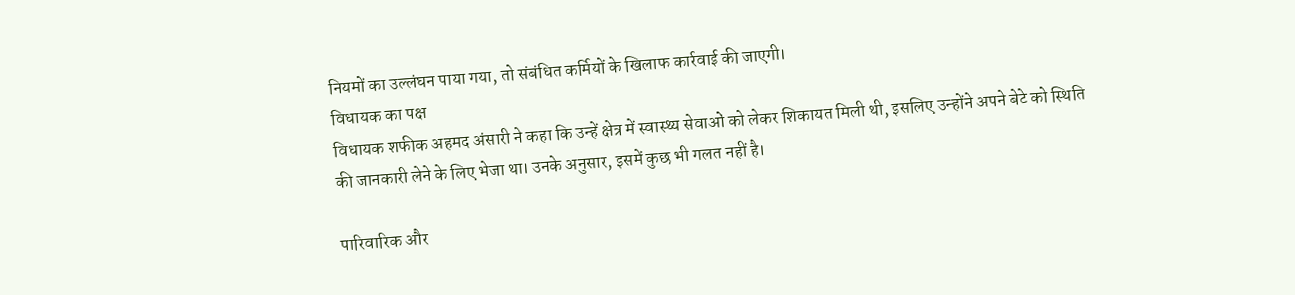नियमों का उल्लंघन पाया गया, तो संबंधित कर्मियों के खिलाफ कार्रवाई की जाएगी।
विधायक का पक्ष
विधायक शफीक अहमद अंसारी ने कहा कि उन्हें क्षेत्र में स्वास्थ्य सेवाओं को लेकर शिकायत मिली थी, इसलिए उन्होंने अपने बेटे को स्थिति की जानकारी लेने के लिए भेजा था। उनके अनुसार, इसमें कुछ भी गलत नहीं है।

पारिवारिक और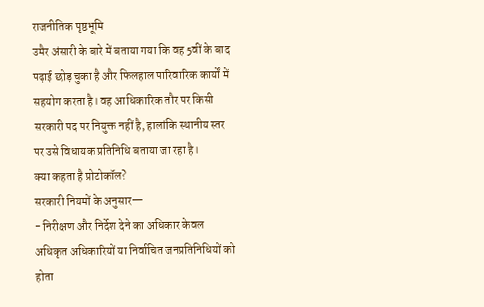राजनीतिक पृष्ठभूमि
उमैर अंसारी के बारे में बताया गया कि वह 5वीं के बाद पढ़ाई छोड़ चुका है और फिलहाल पारिवारिक कार्यों में सहयोग करता है। वह आधिकारिक तौर पर किसी सरकारी पद पर नियुक्त नहीं है, हालांकि स्थानीय स्तर पर उसे विधायक प्रतिनिधि बताया जा रहा है।
क्या कहता है प्रोटोकॉल?
सरकारी नियमों के अनुसार—
- निरीक्षण और निर्देश देने का अधिकार केवल अधिकृत अधिकारियों या निर्वाचित जनप्रतिनिधियों को होता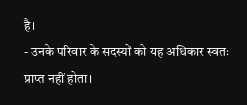है।
- उनके परिवार के सदस्यों को यह अधिकार स्वतः प्राप्त नहीं होता।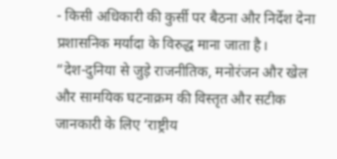- किसी अधिकारी की कुर्सी पर बैठना और निर्देश देना प्रशासनिक मर्यादा के विरुद्ध माना जाता है।
“देश-दुनिया से जुड़े राजनीतिक, मनोरंजन और खेल और सामयिक घटनाक्रम की विस्तृत और सटीक जानकारी के लिए ‘राष्ट्रीय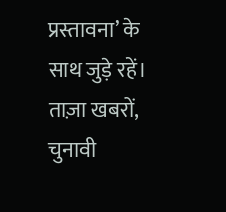प्रस्तावना’ के साथ जुड़े रहें। ताज़ा खबरों, चुनावी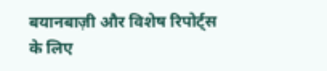बयानबाज़ी और विशेष रिपोर्ट्स के लिए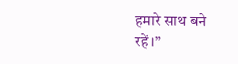हमारे साथ बने रहें।”